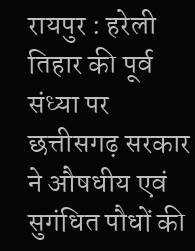रायपुर : हरेली तिहार की पूर्व संध्या पर छत्तीसगढ़ सरकार ने औषधीय एवं सुगंधित पौधों की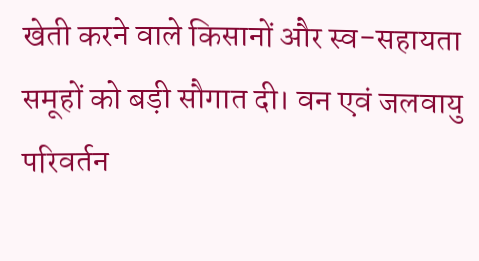खेती करने वाले किसानों और स्व-सहायता समूहों को बड़ी सौगात दी। वन एवं जलवायु परिवर्तन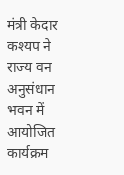मंत्री केदार कश्यप ने राज्य वन अनुसंधान भवन में आयोजित कार्यक्रम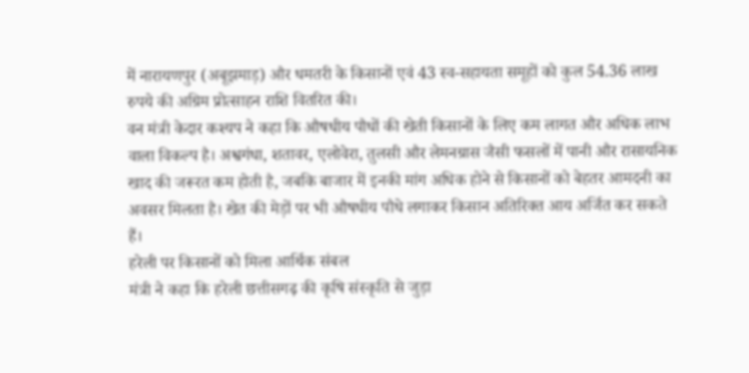में नारायणपुर (अबूझमाड़) और धमतरी के किसानों एवं 43 स्व-सहायता समूहों को कुल 54.36 लाख रुपये की अग्रिम प्रोत्साहन राशि वितरित की।
वन मंत्री केदार कश्यप ने कहा कि औषधीय पौधों की खेती किसानों के लिए कम लागत और अधिक लाभ वाला विकल्प है। अश्वगंधा, शतावर, एलोवेरा, तुलसी और लेमनग्रास जैसी फसलों में पानी और रासायनिक खाद की जरूरत कम होती है, जबकि बाजार में इनकी मांग अधिक होने से किसानों को बेहतर आमदनी का अवसर मिलता है। खेत की मेड़ों पर भी औषधीय पौधे लगाकर किसान अतिरिक्त आय अर्जित कर सकते हैं।
हरेली पर किसानों को मिला आर्थिक संबल
मंत्री ने कहा कि हरेली छत्तीसगढ़ की कृषि संस्कृति से जुड़ा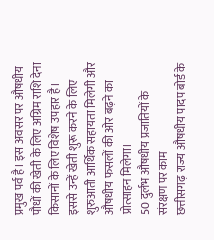प्रमुख पर्व है। इस अवसर पर औषधीय पौधों की खेती के लिए अग्रिम राशि देना किसानों के लिए विशेष उपहार है। इससे उन्हें खेती शुरू करने के लिए शुरुआती आर्थिक सहायता मिलेगी और औषधीय फसलों की ओर बढ़ने का प्रोत्साहन मिलेगा।
50 दुर्लभ औषधीय प्रजातियों के संरक्षण पर काम
छत्तीसगढ़ राज्य औषधीय पादप बोर्ड के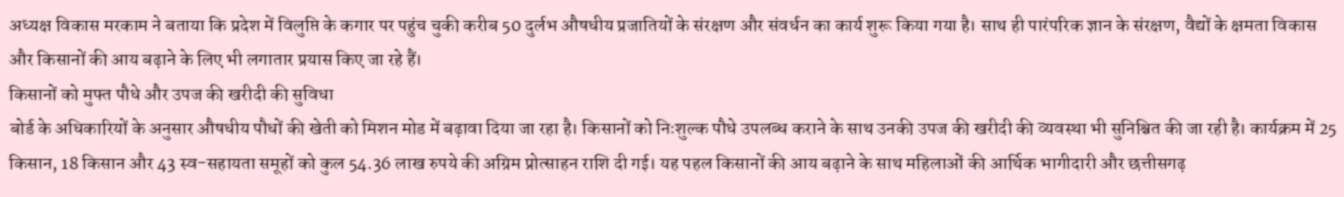अध्यक्ष विकास मरकाम ने बताया कि प्रदेश में विलुप्ति के कगार पर पहुंच चुकी करीब 50 दुर्लभ औषधीय प्रजातियों के संरक्षण और संवर्धन का कार्य शुरू किया गया है। साथ ही पारंपरिक ज्ञान के संरक्षण, वैद्यों के क्षमता विकास और किसानों की आय बढ़ाने के लिए भी लगातार प्रयास किए जा रहे हैं।
किसानों को मुफ्त पौधे और उपज की खरीदी की सुविधा
बोर्ड के अधिकारियों के अनुसार औषधीय पौधों की खेती को मिशन मोड में बढ़ावा दिया जा रहा है। किसानों को निःशुल्क पौधे उपलब्ध कराने के साथ उनकी उपज की खरीदी की व्यवस्था भी सुनिश्चित की जा रही है। कार्यक्रम में 25 किसान, 18 किसान और 43 स्व-सहायता समूहों को कुल 54.36 लाख रुपये की अग्रिम प्रोत्साहन राशि दी गई। यह पहल किसानों की आय बढ़ाने के साथ महिलाओं की आर्थिक भागीदारी और छत्तीसगढ़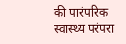की पारंपरिक स्वास्थ्य परंपरा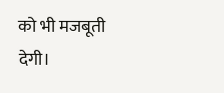को भी मजबूती देगी।